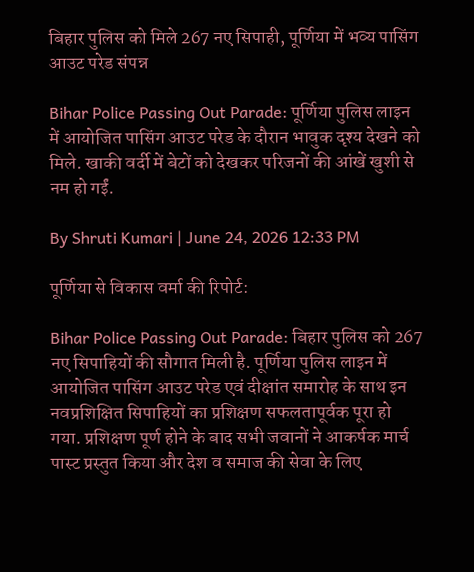बिहार पुलिस को मिले 267 नए सिपाही, पूर्णिया में भव्य पासिंग आउट परेड संपन्न

Bihar Police Passing Out Parade: पूर्णिया पुलिस लाइन में आयोजित पासिंग आउट परेड के दौरान भावुक दृश्य देखने को मिले. खाकी वर्दी में बेटों को देखकर परिजनों की आंखें खुशी से नम हो गईं.

By Shruti Kumari | June 24, 2026 12:33 PM

पूर्णिया से विकास वर्मा की रिपोर्ट:

Bihar Police Passing Out Parade: बिहार पुलिस को 267 नए सिपाहियों की सौगात मिली है. पूर्णिया पुलिस लाइन में आयोजित पासिंग आउट परेड एवं दीक्षांत समारोह के साथ इन नवप्रशिक्षित सिपाहियों का प्रशिक्षण सफलतापूर्वक पूरा हो गया. प्रशिक्षण पूर्ण होने के बाद सभी जवानों ने आकर्षक मार्च पास्ट प्रस्तुत किया और देश व समाज की सेवा के लिए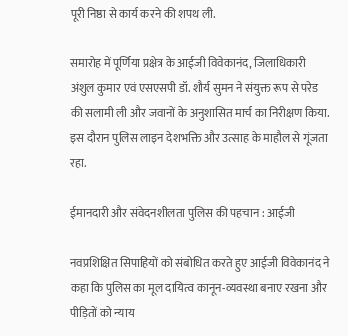पूरी निष्ठा से कार्य करने की शपथ ली.

समारोह में पूर्णिया प्रक्षेत्र के आईजी विवेकानंद, जिलाधिकारी अंशुल कुमार एवं एसएसपी डॉ. शौर्य सुमन ने संयुक्त रूप से परेड की सलामी ली और जवानों के अनुशासित मार्च का निरीक्षण किया. इस दौरान पुलिस लाइन देशभक्ति और उत्साह के माहौल से गूंजता रहा.

ईमानदारी और संवेदनशीलता पुलिस की पहचान : आईजी

नवप्रशिक्षित सिपाहियों को संबोधित करते हुए आईजी विवेकानंद ने कहा कि पुलिस का मूल दायित्व कानून-व्यवस्था बनाए रखना और पीड़ितों को न्याय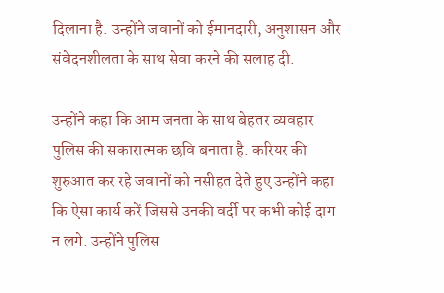दिलाना है. उन्होंने जवानों को ईमानदारी, अनुशासन और संवेदनशीलता के साथ सेवा करने की सलाह दी.

उन्होंने कहा कि आम जनता के साथ बेहतर व्यवहार पुलिस की सकारात्मक छवि बनाता है. करियर की शुरुआत कर रहे जवानों को नसीहत देते हुए उन्होंने कहा कि ऐसा कार्य करें जिससे उनकी वर्दी पर कभी कोई दाग न लगे. उन्होंने पुलिस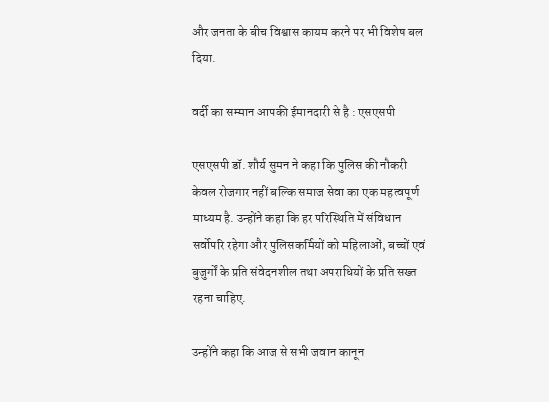और जनता के बीच विश्वास कायम करने पर भी विशेष बल दिया.

वर्दी का सम्मान आपकी ईमानदारी से है : एसएसपी

एसएसपी डॉ. शौर्य सुमन ने कहा कि पुलिस की नौकरी केवल रोजगार नहीं बल्कि समाज सेवा का एक महत्वपूर्ण माध्यम है. उन्होंने कहा कि हर परिस्थिति में संविधान सर्वोपरि रहेगा और पुलिसकर्मियों को महिलाओं, बच्चों एवं बुजुर्गों के प्रति संवेदनशील तथा अपराधियों के प्रति सख्त रहना चाहिए.

उन्होंने कहा कि आज से सभी जवान कानून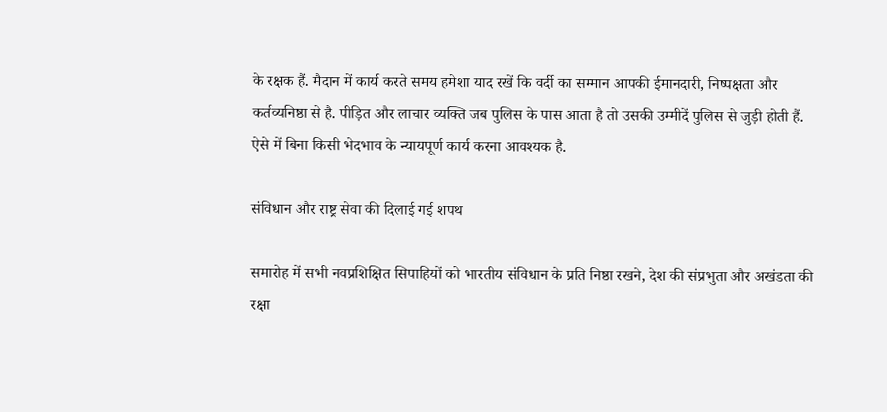के रक्षक हैं. मैदान में कार्य करते समय हमेशा याद रखें कि वर्दी का सम्मान आपकी ईमानदारी, निष्पक्षता और कर्तव्यनिष्ठा से है. पीड़ित और लाचार व्यक्ति जब पुलिस के पास आता है तो उसकी उम्मीदें पुलिस से जुड़ी होती हैं. ऐसे में बिना किसी भेदभाव के न्यायपूर्ण कार्य करना आवश्यक है.

संविधान और राष्ट्र सेवा की दिलाई गई शपथ

समारोह में सभी नवप्रशिक्षित सिपाहियों को भारतीय संविधान के प्रति निष्ठा रखने, देश की संप्रभुता और अखंडता की रक्षा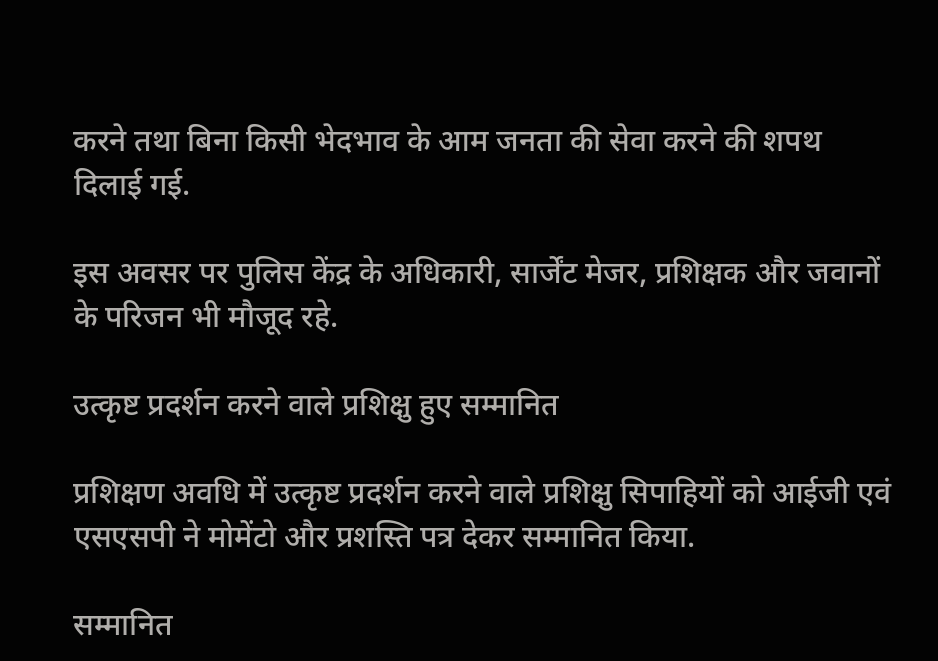करने तथा बिना किसी भेदभाव के आम जनता की सेवा करने की शपथ दिलाई गई.

इस अवसर पर पुलिस केंद्र के अधिकारी, सार्जेंट मेजर, प्रशिक्षक और जवानों के परिजन भी मौजूद रहे.

उत्कृष्ट प्रदर्शन करने वाले प्रशिक्षु हुए सम्मानित

प्रशिक्षण अवधि में उत्कृष्ट प्रदर्शन करने वाले प्रशिक्षु सिपाहियों को आईजी एवं एसएसपी ने मोमेंटो और प्रशस्ति पत्र देकर सम्मानित किया.

सम्मानित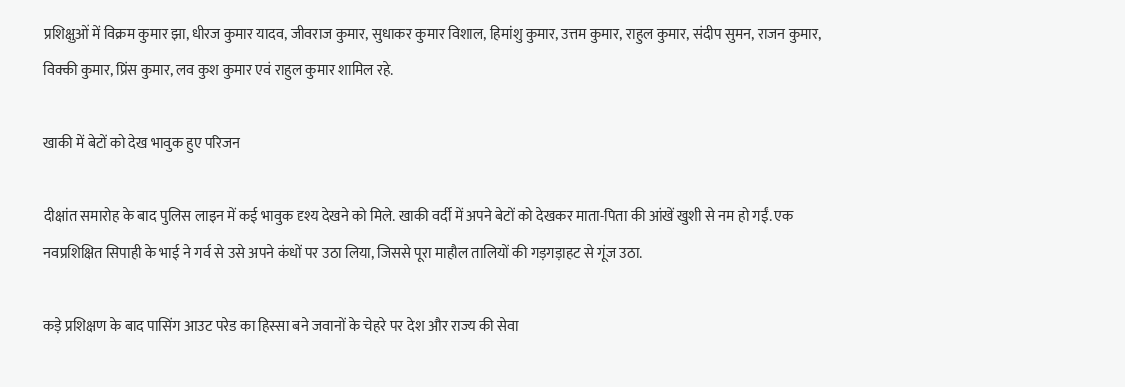प्रशिक्षुओं में विक्रम कुमार झा, धीरज कुमार यादव, जीवराज कुमार, सुधाकर कुमार विशाल, हिमांशु कुमार, उत्तम कुमार, राहुल कुमार, संदीप सुमन, राजन कुमार, विक्की कुमार, प्रिंस कुमार, लव कुश कुमार एवं राहुल कुमार शामिल रहे.

खाकी में बेटों को देख भावुक हुए परिजन

दीक्षांत समारोह के बाद पुलिस लाइन में कई भावुक दृश्य देखने को मिले. खाकी वर्दी में अपने बेटों को देखकर माता-पिता की आंखें खुशी से नम हो गईं. एक नवप्रशिक्षित सिपाही के भाई ने गर्व से उसे अपने कंधों पर उठा लिया, जिससे पूरा माहौल तालियों की गड़गड़ाहट से गूंज उठा.

कड़े प्रशिक्षण के बाद पासिंग आउट परेड का हिस्सा बने जवानों के चेहरे पर देश और राज्य की सेवा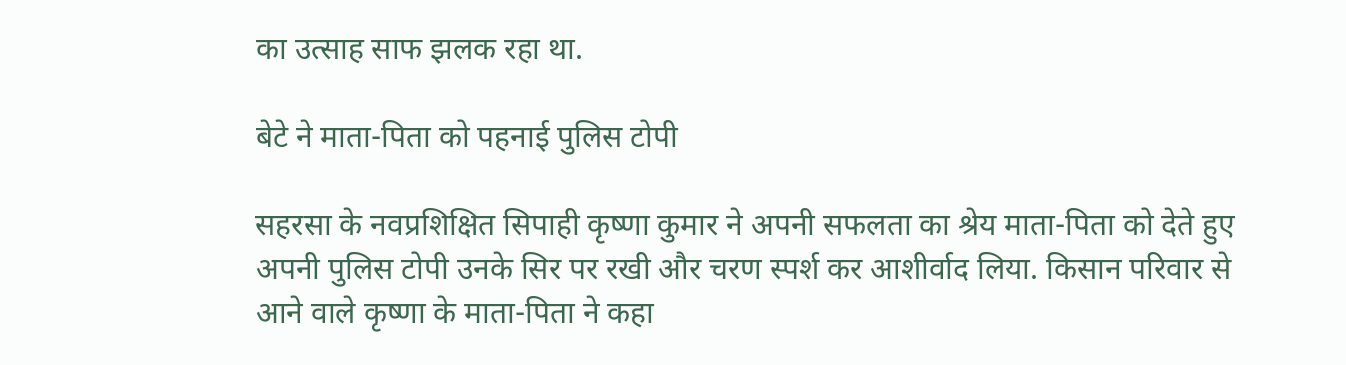का उत्साह साफ झलक रहा था.

बेटे ने माता-पिता को पहनाई पुलिस टोपी

सहरसा के नवप्रशिक्षित सिपाही कृष्णा कुमार ने अपनी सफलता का श्रेय माता-पिता को देते हुए अपनी पुलिस टोपी उनके सिर पर रखी और चरण स्पर्श कर आशीर्वाद लिया. किसान परिवार से आने वाले कृष्णा के माता-पिता ने कहा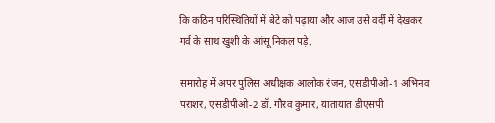कि कठिन परिस्थितियों में बेटे को पढ़ाया और आज उसे वर्दी में देखकर गर्व के साथ खुशी के आंसू निकल पड़े.

समारोह में अपर पुलिस अधीक्षक आलोक रंजन, एसडीपीओ-1 अभिनव पराशर, एसडीपीओ-2 डॉ. गौरव कुमार, यातायात डीएसपी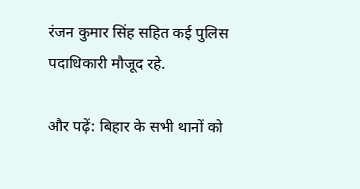रंजन कुमार सिंह सहित कई पुलिस पदाधिकारी मौजूद रहे.

और पढ़ें: बिहार के सभी थानों को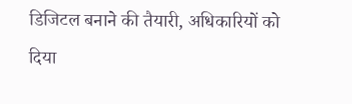डिजिटल बनाने की तैयारी, अधिकारियों को दिया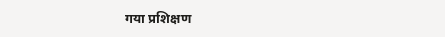गया प्रशिक्षण